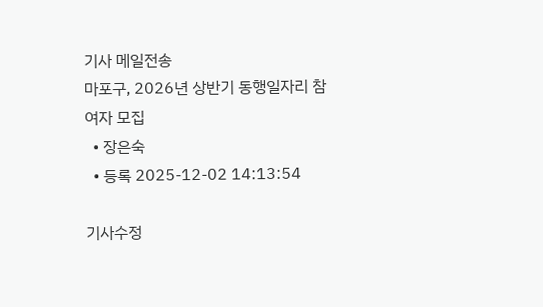기사 메일전송
마포구, 2026년 상반기 동행일자리 참여자 모집
  • 장은숙
  • 등록 2025-12-02 14:13:54

기사수정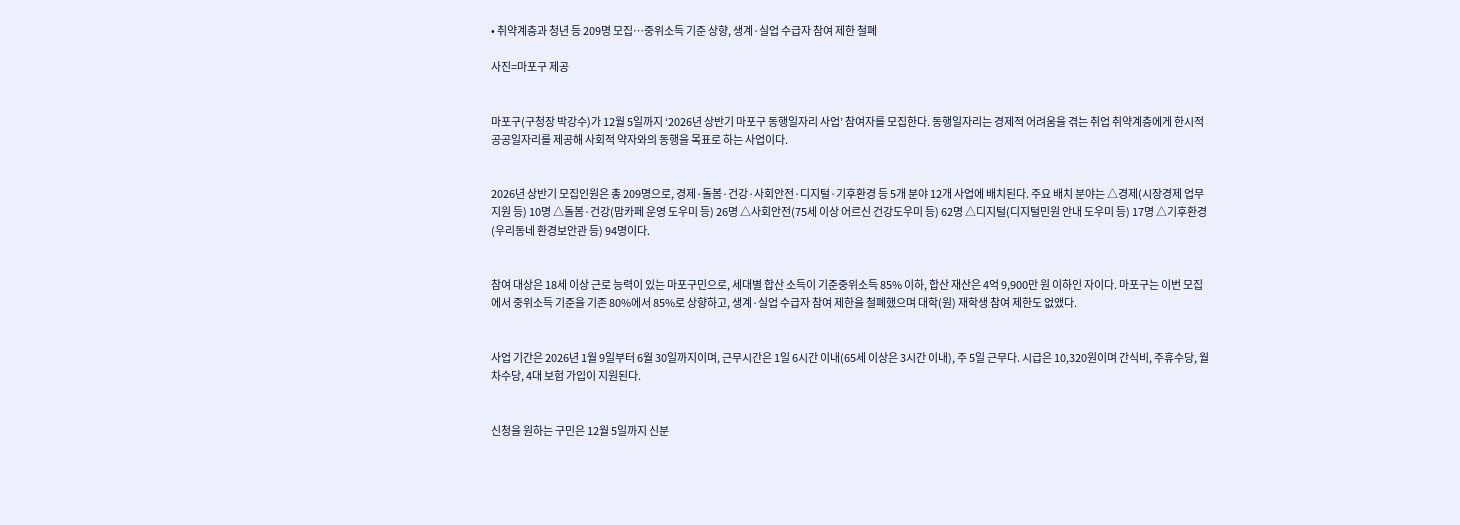• 취약계층과 청년 등 209명 모집…중위소득 기준 상향, 생계·실업 수급자 참여 제한 철폐

사진=마포구 제공


마포구(구청장 박강수)가 12월 5일까지 ‘2026년 상반기 마포구 동행일자리 사업’ 참여자를 모집한다. 동행일자리는 경제적 어려움을 겪는 취업 취약계층에게 한시적 공공일자리를 제공해 사회적 약자와의 동행을 목표로 하는 사업이다.


2026년 상반기 모집인원은 총 209명으로, 경제·돌봄·건강·사회안전·디지털·기후환경 등 5개 분야 12개 사업에 배치된다. 주요 배치 분야는 △경제(시장경제 업무 지원 등) 10명 △돌봄·건강(맘카페 운영 도우미 등) 26명 △사회안전(75세 이상 어르신 건강도우미 등) 62명 △디지털(디지털민원 안내 도우미 등) 17명 △기후환경(우리동네 환경보안관 등) 94명이다.


참여 대상은 18세 이상 근로 능력이 있는 마포구민으로, 세대별 합산 소득이 기준중위소득 85% 이하, 합산 재산은 4억 9,900만 원 이하인 자이다. 마포구는 이번 모집에서 중위소득 기준을 기존 80%에서 85%로 상향하고, 생계·실업 수급자 참여 제한을 철폐했으며 대학(원) 재학생 참여 제한도 없앴다.


사업 기간은 2026년 1월 9일부터 6월 30일까지이며, 근무시간은 1일 6시간 이내(65세 이상은 3시간 이내), 주 5일 근무다. 시급은 10,320원이며 간식비, 주휴수당, 월차수당, 4대 보험 가입이 지원된다.


신청을 원하는 구민은 12월 5일까지 신분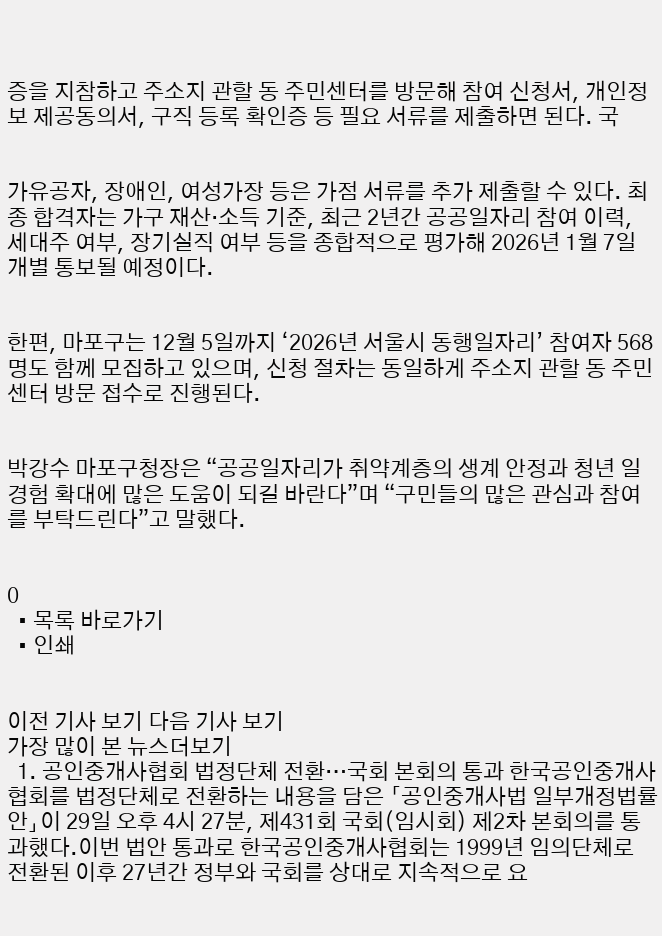증을 지참하고 주소지 관할 동 주민센터를 방문해 참여 신청서, 개인정보 제공동의서, 구직 등록 확인증 등 필요 서류를 제출하면 된다. 국


가유공자, 장애인, 여성가장 등은 가점 서류를 추가 제출할 수 있다. 최종 합격자는 가구 재산·소득 기준, 최근 2년간 공공일자리 참여 이력, 세대주 여부, 장기실직 여부 등을 종합적으로 평가해 2026년 1월 7일 개별 통보될 예정이다.


한편, 마포구는 12월 5일까지 ‘2026년 서울시 동행일자리’ 참여자 568명도 함께 모집하고 있으며, 신청 절차는 동일하게 주소지 관할 동 주민센터 방문 접수로 진행된다.


박강수 마포구청장은 “공공일자리가 취약계층의 생계 안정과 청년 일 경험 확대에 많은 도움이 되길 바란다”며 “구민들의 많은 관심과 참여를 부탁드린다”고 말했다.


0
  • 목록 바로가기
  • 인쇄


이전 기사 보기 다음 기사 보기
가장 많이 본 뉴스더보기
  1. 공인중개사협회 법정단체 전환…국회 본회의 통과 한국공인중개사협회를 법정단체로 전환하는 내용을 담은 「공인중개사법 일부개정법률안」이 29일 오후 4시 27분, 제431회 국회(임시회) 제2차 본회의를 통과했다.이번 법안 통과로 한국공인중개사협회는 1999년 임의단체로 전환된 이후 27년간 정부와 국회를 상대로 지속적으로 요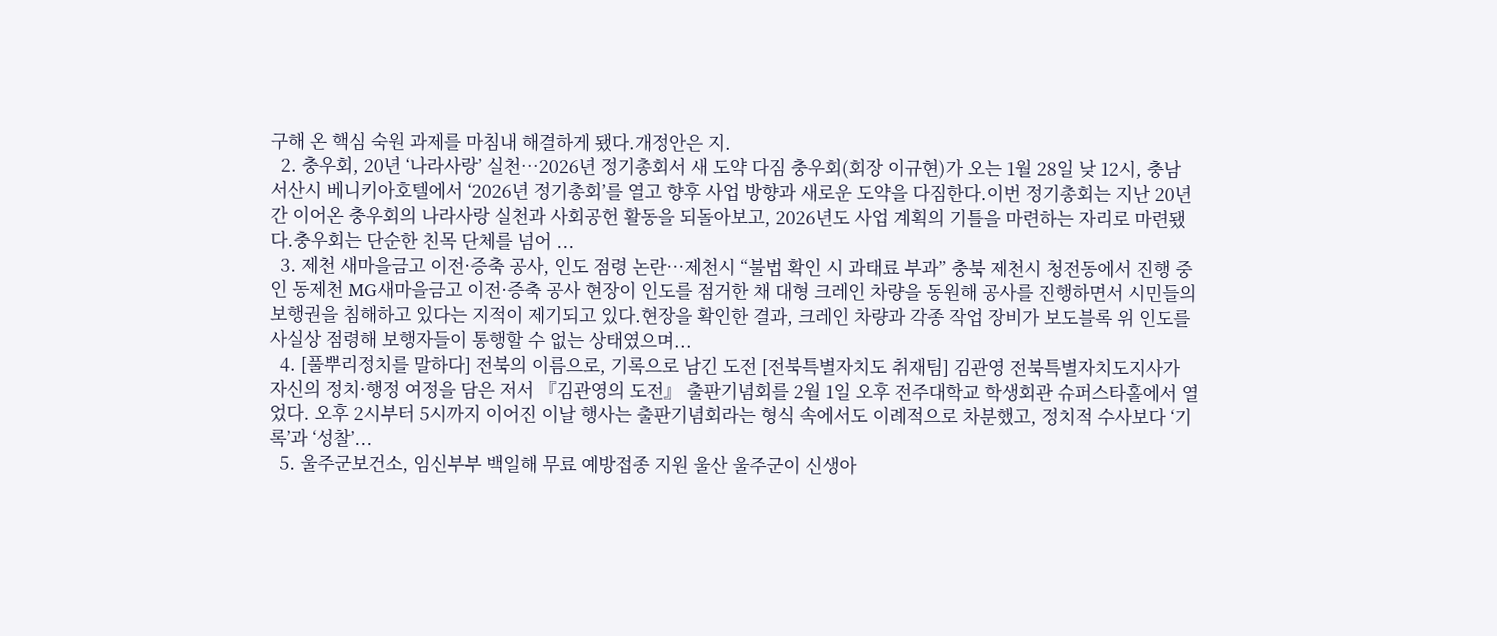구해 온 핵심 숙원 과제를 마침내 해결하게 됐다.개정안은 지.
  2. 충우회, 20년 ‘나라사랑’ 실천…2026년 정기총회서 새 도약 다짐 충우회(회장 이규현)가 오는 1월 28일 낮 12시, 충남 서산시 베니키아호텔에서 ‘2026년 정기총회’를 열고 향후 사업 방향과 새로운 도약을 다짐한다.이번 정기총회는 지난 20년간 이어온 충우회의 나라사랑 실천과 사회공헌 활동을 되돌아보고, 2026년도 사업 계획의 기틀을 마련하는 자리로 마련됐다.충우회는 단순한 친목 단체를 넘어 ...
  3. 제천 새마을금고 이전·증축 공사, 인도 점령 논란…제천시 “불법 확인 시 과태료 부과” 충북 제천시 청전동에서 진행 중인 동제천 MG새마을금고 이전·증축 공사 현장이 인도를 점거한 채 대형 크레인 차량을 동원해 공사를 진행하면서 시민들의 보행권을 침해하고 있다는 지적이 제기되고 있다.현장을 확인한 결과, 크레인 차량과 각종 작업 장비가 보도블록 위 인도를 사실상 점령해 보행자들이 통행할 수 없는 상태였으며...
  4. [풀뿌리정치를 말하다] 전북의 이름으로, 기록으로 남긴 도전 [전북특별자치도 취재팀] 김관영 전북특별자치도지사가 자신의 정치·행정 여정을 담은 저서 『김관영의 도전』 출판기념회를 2월 1일 오후 전주대학교 학생회관 슈퍼스타홀에서 열었다. 오후 2시부터 5시까지 이어진 이날 행사는 출판기념회라는 형식 속에서도 이례적으로 차분했고, 정치적 수사보다 ‘기록’과 ‘성찰’...
  5. 울주군보건소, 임신부부 백일해 무료 예방접종 지원 울산 울주군이 신생아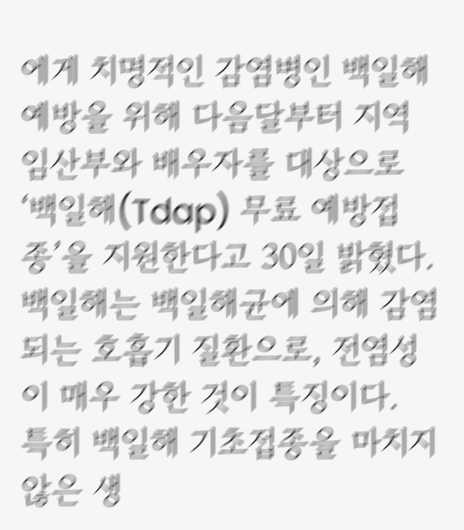에게 치명적인 감염병인 백일해 예방을 위해 다음달부터 지역 임산부와 배우자를 대상으로 ‘백일해(Tdap) 무료 예방접종’을 지원한다고 30일 밝혔다. 백일해는 백일해균에 의해 감염되는 호흡기 질환으로, 전염성이 매우 강한 것이 특징이다. 특히 백일해 기초접종을 마치지 않은 생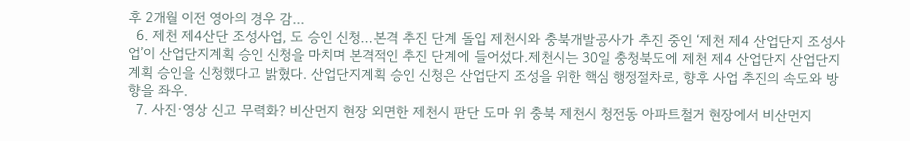후 2개월 이전 영아의 경우 감...
  6. 제천 제4산단 조성사업, 도 승인 신청…본격 추진 단계 돌입 제천시와 충북개발공사가 추진 중인 ‘제천 제4 산업단지 조성사업’이 산업단지계획 승인 신청을 마치며 본격적인 추진 단계에 들어섰다.제천시는 30일 충청북도에 제천 제4 산업단지 산업단지계획 승인을 신청했다고 밝혔다. 산업단지계획 승인 신청은 산업단지 조성을 위한 핵심 행정절차로, 향후 사업 추진의 속도와 방향을 좌우.
  7. 사진·영상 신고 무력화? 비산먼지 현장 외면한 제천시 판단 도마 위 충북 제천시 청전동 아파트철거 현장에서 비산먼지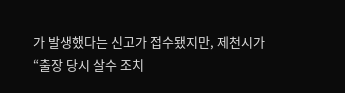가 발생했다는 신고가 접수됐지만, 제천시가 “출장 당시 살수 조치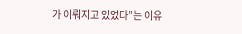가 이뤄지고 있었다”는 이유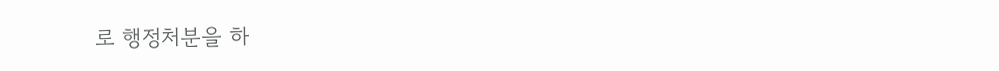로 행정처분을 하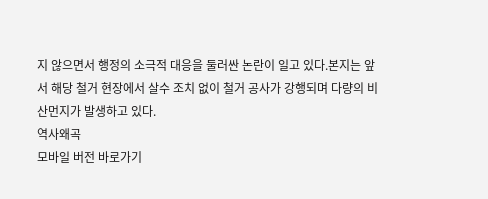지 않으면서 행정의 소극적 대응을 둘러싼 논란이 일고 있다.본지는 앞서 해당 철거 현장에서 살수 조치 없이 철거 공사가 강행되며 다량의 비산먼지가 발생하고 있다.
역사왜곡
모바일 버전 바로가기